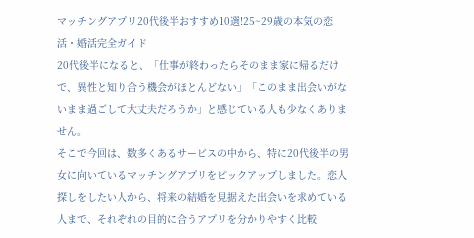マッチングアプリ20代後半おすすめ10選!25~29歳の本気の恋活・婚活完全ガイド
20代後半になると、「仕事が終わったらそのまま家に帰るだけで、異性と知り合う機会がほとんどない」「このまま出会いがないまま過ごして大丈夫だろうか」と感じている人も少なくありません。
そこで今回は、数多くあるサービスの中から、特に20代後半の男女に向いているマッチングアプリをピックアップしました。恋人探しをしたい人から、将来の結婚を見据えた出会いを求めている人まで、それぞれの目的に合うアプリを分かりやすく比較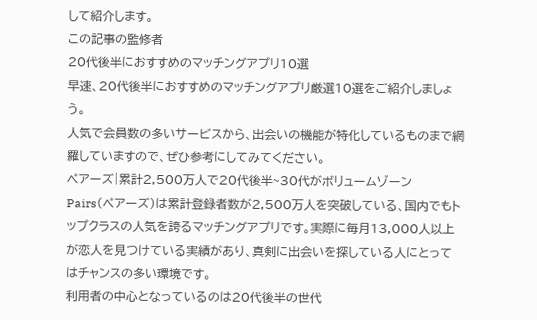して紹介します。
この記事の監修者
20代後半におすすめのマッチングアプリ10選
早速、20代後半におすすめのマッチングアプリ厳選10選をご紹介しましょう。
人気で会員数の多いサービスから、出会いの機能が特化しているものまで網羅していますので、ぜひ参考にしてみてください。
ペアーズ|累計2,500万人で20代後半~30代がボリュームゾーン
Pairs(ペアーズ)は累計登録者数が2,500万人を突破している、国内でもトップクラスの人気を誇るマッチングアプリです。実際に毎月13,000人以上が恋人を見つけている実績があり、真剣に出会いを探している人にとってはチャンスの多い環境です。
利用者の中心となっているのは20代後半の世代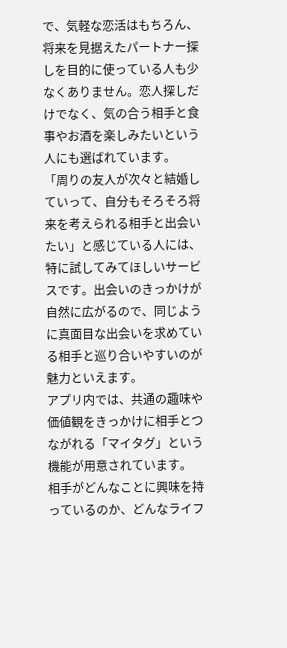で、気軽な恋活はもちろん、将来を見据えたパートナー探しを目的に使っている人も少なくありません。恋人探しだけでなく、気の合う相手と食事やお酒を楽しみたいという人にも選ばれています。
「周りの友人が次々と結婚していって、自分もそろそろ将来を考えられる相手と出会いたい」と感じている人には、特に試してみてほしいサービスです。出会いのきっかけが自然に広がるので、同じように真面目な出会いを求めている相手と巡り合いやすいのが魅力といえます。
アプリ内では、共通の趣味や価値観をきっかけに相手とつながれる「マイタグ」という機能が用意されています。
相手がどんなことに興味を持っているのか、どんなライフ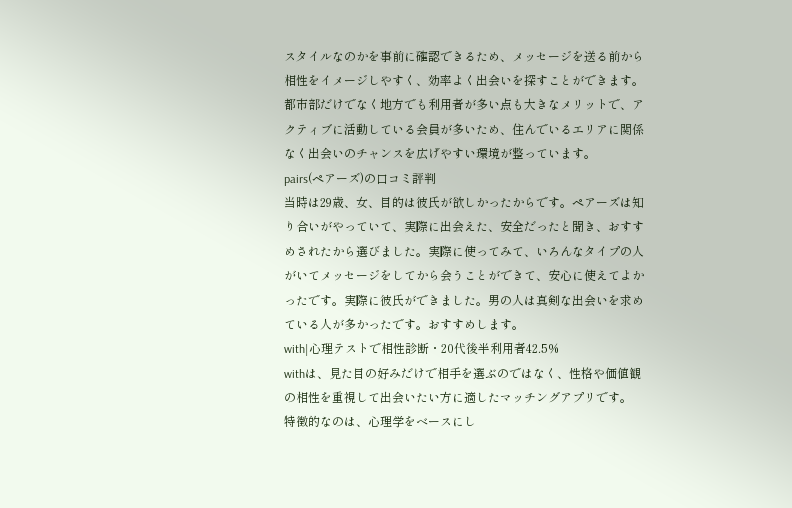スタイルなのかを事前に確認できるため、メッセージを送る前から相性をイメージしやすく、効率よく出会いを探すことができます。
都市部だけでなく地方でも利用者が多い点も大きなメリットで、アクティブに活動している会員が多いため、住んでいるエリアに関係なく出会いのチャンスを広げやすい環境が整っています。
pairs(ペアーズ)の口コミ評判
当時は29歳、女、目的は彼氏が欲しかったからです。ペアーズは知り合いがやっていて、実際に出会えた、安全だったと聞き、おすすめされたから選びました。実際に使ってみて、いろんなタイプの人がいてメッセージをしてから会うことができて、安心に使えてよかったです。実際に彼氏ができました。男の人は真剣な出会いを求めている人が多かったです。おすすめします。
with|心理テストで相性診断・20代後半利用者42.5%
withは、見た目の好みだけで相手を選ぶのではなく、性格や価値観の相性を重視して出会いたい方に適したマッチングアプリです。
特徴的なのは、心理学をベースにし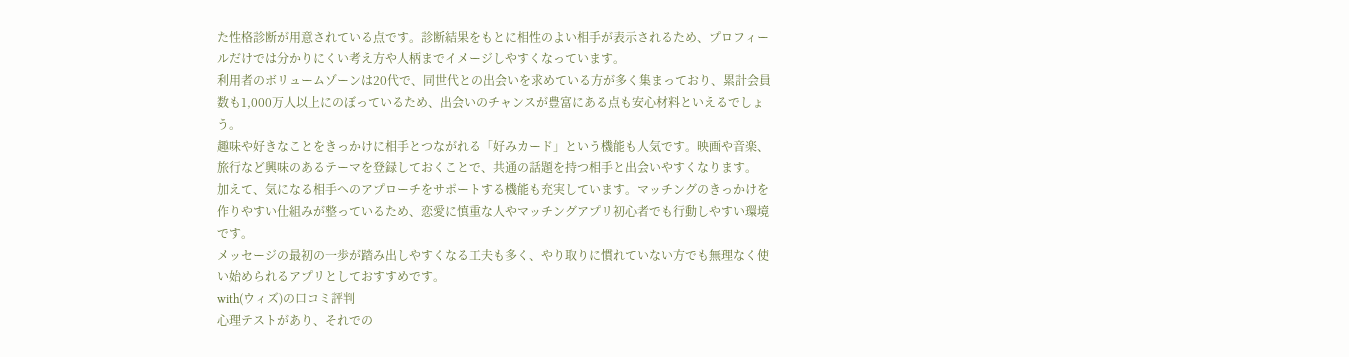た性格診断が用意されている点です。診断結果をもとに相性のよい相手が表示されるため、プロフィールだけでは分かりにくい考え方や人柄までイメージしやすくなっています。
利用者のボリュームゾーンは20代で、同世代との出会いを求めている方が多く集まっており、累計会員数も1,000万人以上にのぼっているため、出会いのチャンスが豊富にある点も安心材料といえるでしょう。
趣味や好きなことをきっかけに相手とつながれる「好みカード」という機能も人気です。映画や音楽、旅行など興味のあるテーマを登録しておくことで、共通の話題を持つ相手と出会いやすくなります。
加えて、気になる相手へのアプローチをサポートする機能も充実しています。マッチングのきっかけを作りやすい仕組みが整っているため、恋愛に慎重な人やマッチングアプリ初心者でも行動しやすい環境です。
メッセージの最初の一歩が踏み出しやすくなる工夫も多く、やり取りに慣れていない方でも無理なく使い始められるアプリとしておすすめです。
with(ウィズ)の口コミ評判
心理テストがあり、それでの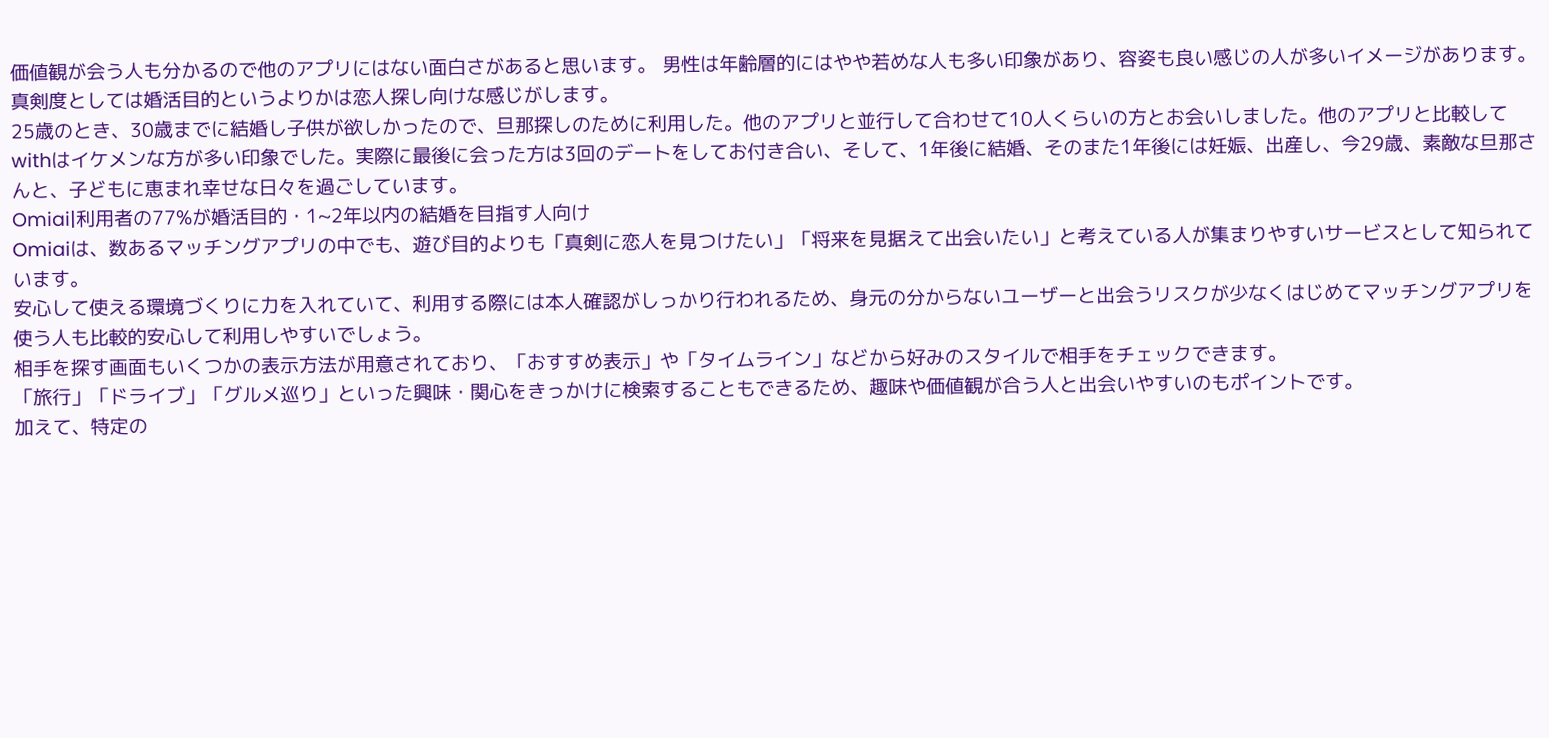価値観が会う人も分かるので他のアプリにはない面白さがあると思います。 男性は年齢層的にはやや若めな人も多い印象があり、容姿も良い感じの人が多いイメージがあります。 真剣度としては婚活目的というよりかは恋人探し向けな感じがします。
25歳のとき、30歳までに結婚し子供が欲しかったので、旦那探しのために利用した。他のアプリと並行して合わせて10人くらいの方とお会いしました。他のアプリと比較してwithはイケメンな方が多い印象でした。実際に最後に会った方は3回のデートをしてお付き合い、そして、1年後に結婚、そのまた1年後には妊娠、出産し、今29歳、素敵な旦那さんと、子どもに恵まれ幸せな日々を過ごしています。
Omiai|利用者の77%が婚活目的・1~2年以内の結婚を目指す人向け
Omiaiは、数あるマッチングアプリの中でも、遊び目的よりも「真剣に恋人を見つけたい」「将来を見据えて出会いたい」と考えている人が集まりやすいサービスとして知られています。
安心して使える環境づくりに力を入れていて、利用する際には本人確認がしっかり行われるため、身元の分からないユーザーと出会うリスクが少なくはじめてマッチングアプリを使う人も比較的安心して利用しやすいでしょう。
相手を探す画面もいくつかの表示方法が用意されており、「おすすめ表示」や「タイムライン」などから好みのスタイルで相手をチェックできます。
「旅行」「ドライブ」「グルメ巡り」といった興味・関心をきっかけに検索することもできるため、趣味や価値観が合う人と出会いやすいのもポイントです。
加えて、特定の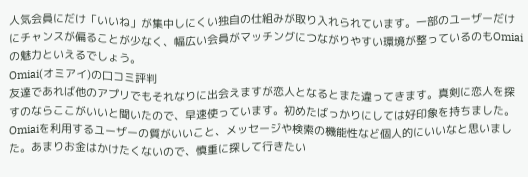人気会員にだけ「いいね」が集中しにくい独自の仕組みが取り入れられています。一部のユーザーだけにチャンスが偏ることが少なく、幅広い会員がマッチングにつながりやすい環境が整っているのもOmiaiの魅力といえるでしょう。
Omiai(オミアイ)の口コミ評判
友達であれば他のアプリでもそれなりに出会えますが恋人となるとまた違ってきます。真剣に恋人を探すのならここがいいと聞いたので、早速使っています。初めたばっかりにしては好印象を持ちました。Omiaiを利用するユーザーの質がいいこと、メッセージや検索の機能性など個人的にいいなと思いました。あまりお金はかけたくないので、慎重に探して行きたい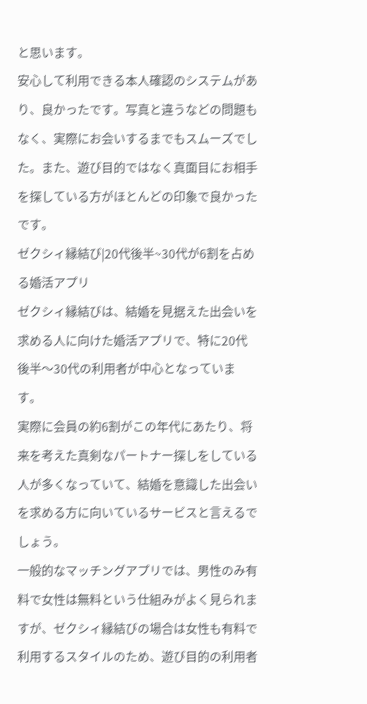と思います。
安心して利用できる本人確認のシステムがあり、良かったです。写真と違うなどの問題もなく、実際にお会いするまでもスムーズでした。また、遊び目的ではなく真面目にお相手を探している方がほとんどの印象で良かったです。
ゼクシィ縁結び|20代後半~30代が6割を占める婚活アプリ
ゼクシィ縁結びは、結婚を見据えた出会いを求める人に向けた婚活アプリで、特に20代後半〜30代の利用者が中心となっています。
実際に会員の約6割がこの年代にあたり、将来を考えた真剣なパートナー探しをしている人が多くなっていて、結婚を意識した出会いを求める方に向いているサービスと言えるでしょう。
一般的なマッチングアプリでは、男性のみ有料で女性は無料という仕組みがよく見られますが、ゼクシィ縁結びの場合は女性も有料で利用するスタイルのため、遊び目的の利用者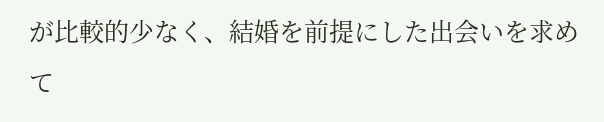が比較的少なく、結婚を前提にした出会いを求めて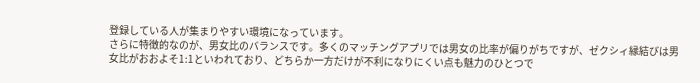登録している人が集まりやすい環境になっています。
さらに特徴的なのが、男女比のバランスです。多くのマッチングアプリでは男女の比率が偏りがちですが、ゼクシィ縁結びは男女比がおおよそ1:1といわれており、どちらか一方だけが不利になりにくい点も魅力のひとつで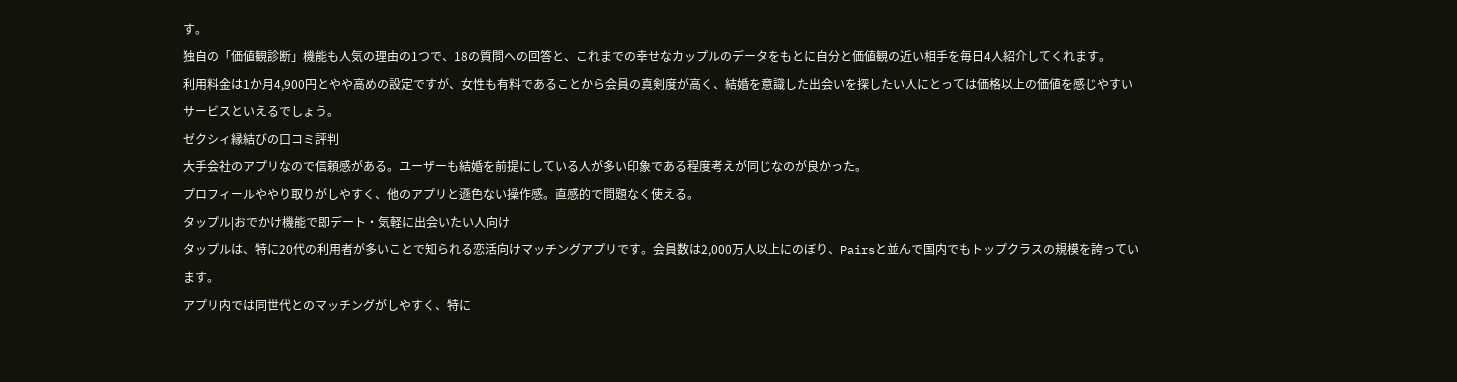す。
独自の「価値観診断」機能も人気の理由の1つで、18の質問への回答と、これまでの幸せなカップルのデータをもとに自分と価値観の近い相手を毎日4人紹介してくれます。
利用料金は1か月4,900円とやや高めの設定ですが、女性も有料であることから会員の真剣度が高く、結婚を意識した出会いを探したい人にとっては価格以上の価値を感じやすいサービスといえるでしょう。
ゼクシィ縁結びの口コミ評判
大手会社のアプリなので信頼感がある。ユーザーも結婚を前提にしている人が多い印象である程度考えが同じなのが良かった。
プロフィールややり取りがしやすく、他のアプリと遜色ない操作感。直感的で問題なく使える。
タップル|おでかけ機能で即デート・気軽に出会いたい人向け
タップルは、特に20代の利用者が多いことで知られる恋活向けマッチングアプリです。会員数は2,000万人以上にのぼり、Pairsと並んで国内でもトップクラスの規模を誇っています。
アプリ内では同世代とのマッチングがしやすく、特に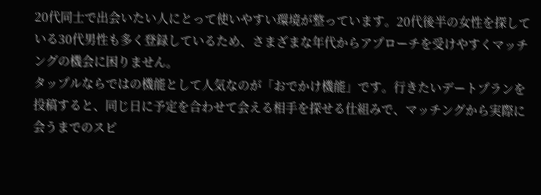20代同士で出会いたい人にとって使いやすい環境が整っています。20代後半の女性を探している30代男性も多く登録しているため、さまざまな年代からアプローチを受けやすくマッチングの機会に困りません。
タップルならではの機能として人気なのが「おでかけ機能」です。行きたいデートプランを投稿すると、同じ日に予定を合わせて会える相手を探せる仕組みで、マッチングから実際に会うまでのスピ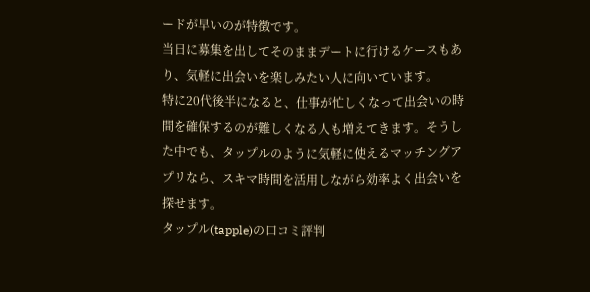ードが早いのが特徴です。
当日に募集を出してそのままデートに行けるケースもあり、気軽に出会いを楽しみたい人に向いています。
特に20代後半になると、仕事が忙しくなって出会いの時間を確保するのが難しくなる人も増えてきます。そうした中でも、タップルのように気軽に使えるマッチングアプリなら、スキマ時間を活用しながら効率よく出会いを探せます。
タップル(tapple)の口コミ評判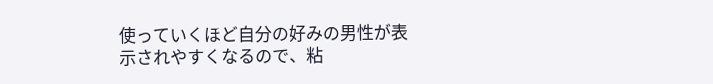使っていくほど自分の好みの男性が表示されやすくなるので、粘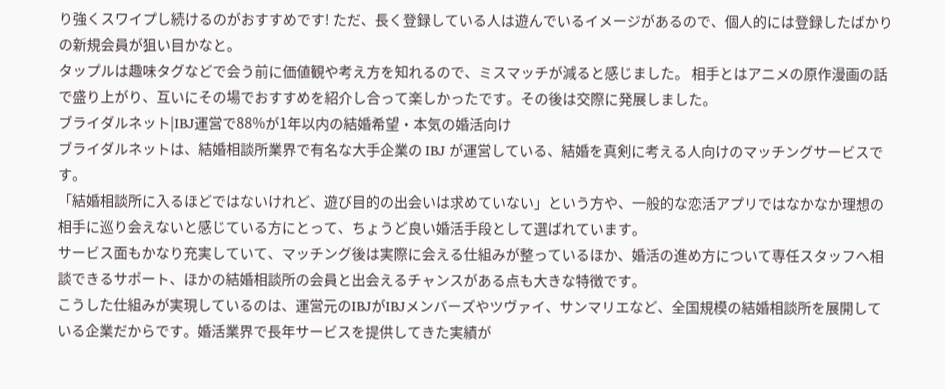り強くスワイプし続けるのがおすすめです! ただ、長く登録している人は遊んでいるイメージがあるので、個人的には登録したばかりの新規会員が狙い目かなと。
タップルは趣味タグなどで会う前に価値観や考え方を知れるので、ミスマッチが減ると感じました。 相手とはアニメの原作漫画の話で盛り上がり、互いにその場でおすすめを紹介し合って楽しかったです。その後は交際に発展しました。
ブライダルネット|IBJ運営で88%が1年以内の結婚希望・本気の婚活向け
ブライダルネットは、結婚相談所業界で有名な大手企業の IBJ が運営している、結婚を真剣に考える人向けのマッチングサービスです。
「結婚相談所に入るほどではないけれど、遊び目的の出会いは求めていない」という方や、一般的な恋活アプリではなかなか理想の相手に巡り会えないと感じている方にとって、ちょうど良い婚活手段として選ばれています。
サービス面もかなり充実していて、マッチング後は実際に会える仕組みが整っているほか、婚活の進め方について専任スタッフへ相談できるサポート、ほかの結婚相談所の会員と出会えるチャンスがある点も大きな特徴です。
こうした仕組みが実現しているのは、運営元のIBJがIBJメンバーズやツヴァイ、サンマリエなど、全国規模の結婚相談所を展開している企業だからです。婚活業界で長年サービスを提供してきた実績が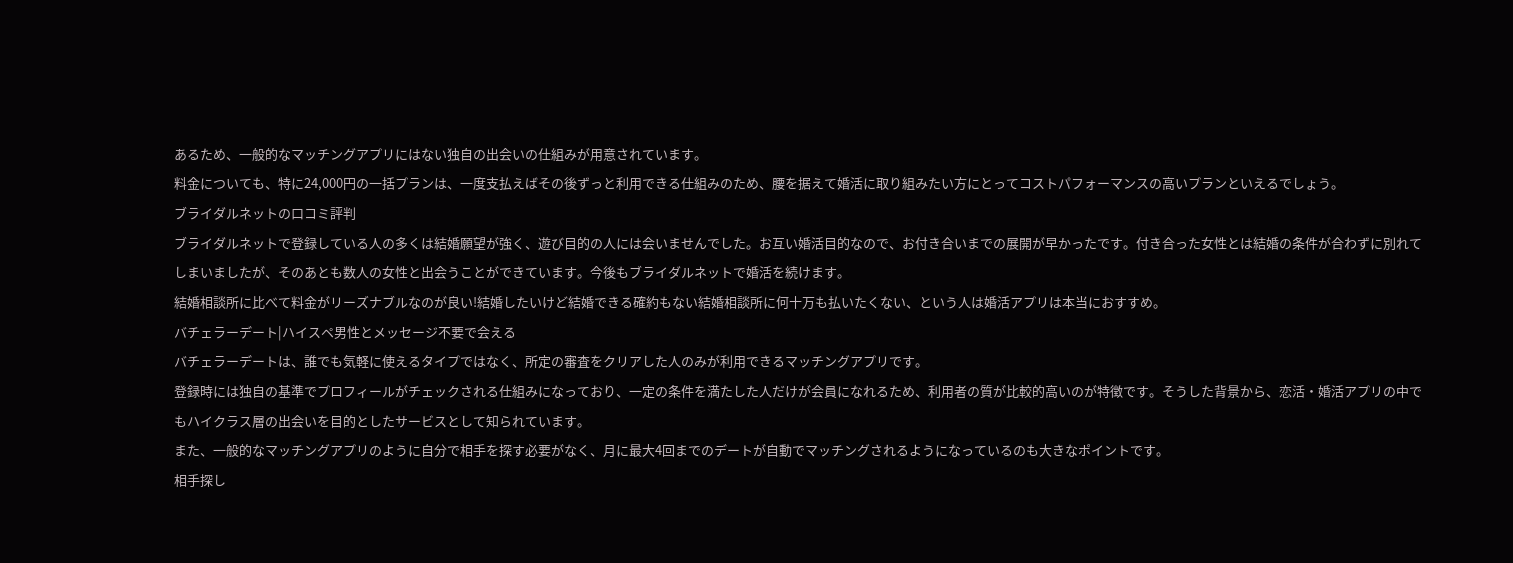あるため、一般的なマッチングアプリにはない独自の出会いの仕組みが用意されています。
料金についても、特に24,000円の一括プランは、一度支払えばその後ずっと利用できる仕組みのため、腰を据えて婚活に取り組みたい方にとってコストパフォーマンスの高いプランといえるでしょう。
ブライダルネットの口コミ評判
ブライダルネットで登録している人の多くは結婚願望が強く、遊び目的の人には会いませんでした。お互い婚活目的なので、お付き合いまでの展開が早かったです。付き合った女性とは結婚の条件が合わずに別れてしまいましたが、そのあとも数人の女性と出会うことができています。今後もブライダルネットで婚活を続けます。
結婚相談所に比べて料金がリーズナブルなのが良い!結婚したいけど結婚できる確約もない結婚相談所に何十万も払いたくない、という人は婚活アプリは本当におすすめ。
バチェラーデート|ハイスペ男性とメッセージ不要で会える
バチェラーデートは、誰でも気軽に使えるタイプではなく、所定の審査をクリアした人のみが利用できるマッチングアプリです。
登録時には独自の基準でプロフィールがチェックされる仕組みになっており、一定の条件を満たした人だけが会員になれるため、利用者の質が比較的高いのが特徴です。そうした背景から、恋活・婚活アプリの中でもハイクラス層の出会いを目的としたサービスとして知られています。
また、一般的なマッチングアプリのように自分で相手を探す必要がなく、月に最大4回までのデートが自動でマッチングされるようになっているのも大きなポイントです。
相手探し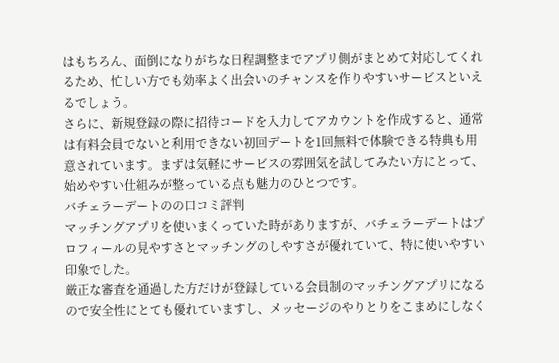はもちろん、面倒になりがちな日程調整までアプリ側がまとめて対応してくれるため、忙しい方でも効率よく出会いのチャンスを作りやすいサービスといえるでしょう。
さらに、新規登録の際に招待コードを入力してアカウントを作成すると、通常は有料会員でないと利用できない初回デートを1回無料で体験できる特典も用意されています。まずは気軽にサービスの雰囲気を試してみたい方にとって、始めやすい仕組みが整っている点も魅力のひとつです。
バチェラーデートのの口コミ評判
マッチングアプリを使いまくっていた時がありますが、バチェラーデートはプロフィールの見やすさとマッチングのしやすさが優れていて、特に使いやすい印象でした。
厳正な審査を通過した方だけが登録している会員制のマッチングアプリになるので安全性にとても優れていますし、メッセージのやりとりをこまめにしなく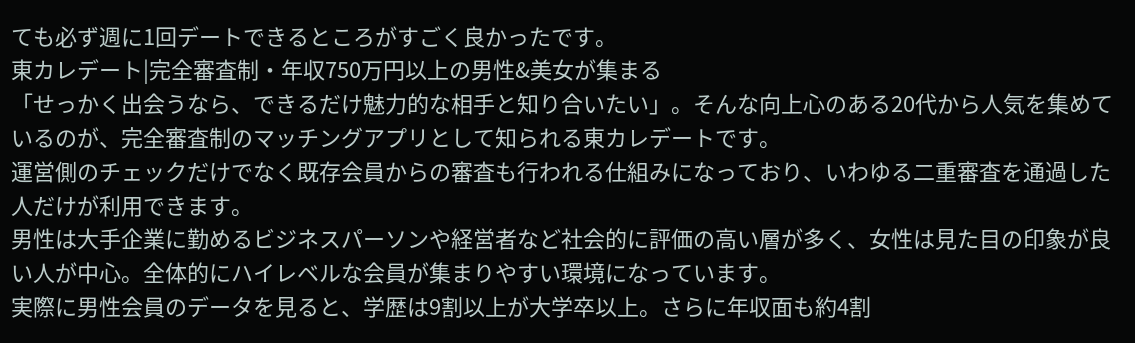ても必ず週に1回デートできるところがすごく良かったです。
東カレデート|完全審査制・年収750万円以上の男性&美女が集まる
「せっかく出会うなら、できるだけ魅力的な相手と知り合いたい」。そんな向上心のある20代から人気を集めているのが、完全審査制のマッチングアプリとして知られる東カレデートです。
運営側のチェックだけでなく既存会員からの審査も行われる仕組みになっており、いわゆる二重審査を通過した人だけが利用できます。
男性は大手企業に勤めるビジネスパーソンや経営者など社会的に評価の高い層が多く、女性は見た目の印象が良い人が中心。全体的にハイレベルな会員が集まりやすい環境になっています。
実際に男性会員のデータを見ると、学歴は9割以上が大学卒以上。さらに年収面も約4割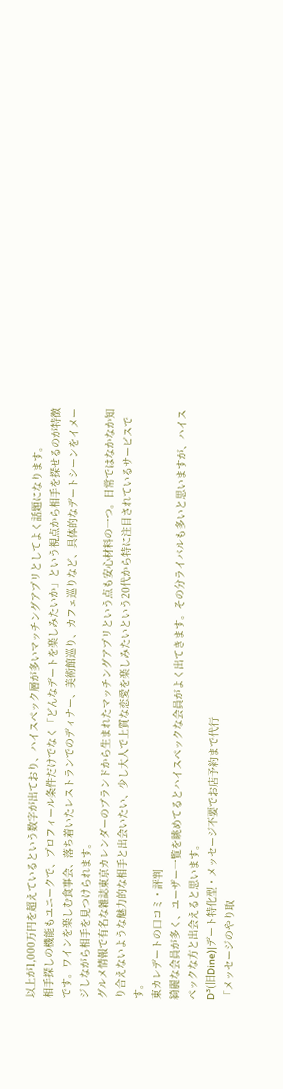以上が1,000万円を超えているという数字が出ており、ハイスペック層が多いマッチングアプリとしてよく話題になります。
相手探しの機能もユニークで、プロフィール条件だけでなく「どんなデートを楽しみたいか」という視点から相手を探せるのが特徴です。ワインを楽しむ食事会、落ち着いたレストランでのディナー、美術館巡り、カフェ巡りなど、具体的なデートシーンをイメージしながら相手を見つけられます。
グルメ情報で有名な雑誌東京カレンダーのブランドから生まれたマッチングアプリという点も安心材料の一つ。日常ではなかなか知り合えないような魅力的な相手と出会いたい、少し大人で上質な恋愛を楽しみたいという20代から特に注目されているサービスです。
東カレデートの口コミ・評判
綺麗な会員が多く、ユーザー一覧を眺めてるとハイスペックな会員がよく出てきます。その分ライバルも多いと思いますが、ハイスペックな方と出会えると思います。
D³(旧Dine)|デート特化型・メッセージ不要でお店予約まで代行
「メッセージのやり取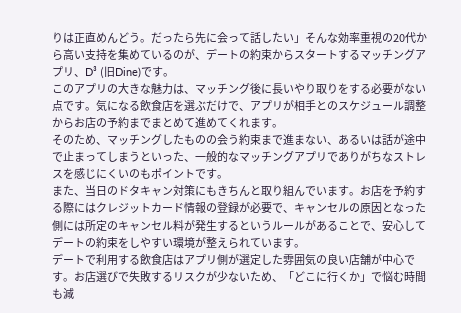りは正直めんどう。だったら先に会って話したい」そんな効率重視の20代から高い支持を集めているのが、デートの約束からスタートするマッチングアプリ、D³ (旧Dine)です。
このアプリの大きな魅力は、マッチング後に長いやり取りをする必要がない点です。気になる飲食店を選ぶだけで、アプリが相手とのスケジュール調整からお店の予約までまとめて進めてくれます。
そのため、マッチングしたものの会う約束まで進まない、あるいは話が途中で止まってしまうといった、一般的なマッチングアプリでありがちなストレスを感じにくいのもポイントです。
また、当日のドタキャン対策にもきちんと取り組んでいます。お店を予約する際にはクレジットカード情報の登録が必要で、キャンセルの原因となった側には所定のキャンセル料が発生するというルールがあることで、安心してデートの約束をしやすい環境が整えられています。
デートで利用する飲食店はアプリ側が選定した雰囲気の良い店舗が中心です。お店選びで失敗するリスクが少ないため、「どこに行くか」で悩む時間も減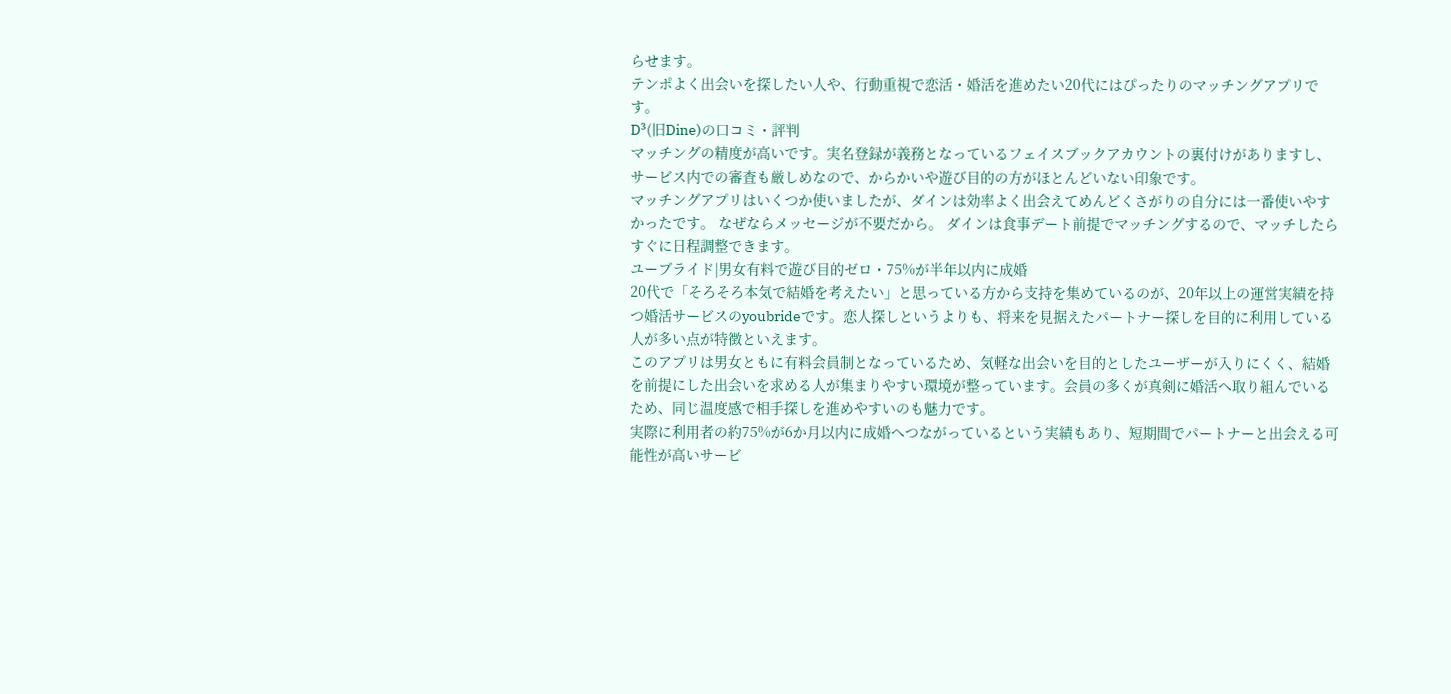らせます。
テンポよく出会いを探したい人や、行動重視で恋活・婚活を進めたい20代にはぴったりのマッチングアプリです。
D³(旧Dine)の口コミ・評判
マッチングの精度が高いです。実名登録が義務となっているフェイスブックアカウントの裏付けがありますし、サービス内での審査も厳しめなので、からかいや遊び目的の方がほとんどいない印象です。
マッチングアプリはいくつか使いましたが、ダインは効率よく出会えてめんどくさがりの自分には一番使いやすかったです。 なぜならメッセージが不要だから。 ダインは食事デート前提でマッチングするので、マッチしたらすぐに日程調整できます。
ユーブライド|男女有料で遊び目的ゼロ・75%が半年以内に成婚
20代で「そろそろ本気で結婚を考えたい」と思っている方から支持を集めているのが、20年以上の運営実績を持つ婚活サービスのyoubrideです。恋人探しというよりも、将来を見据えたパートナー探しを目的に利用している人が多い点が特徴といえます。
このアプリは男女ともに有料会員制となっているため、気軽な出会いを目的としたユーザーが入りにくく、結婚を前提にした出会いを求める人が集まりやすい環境が整っています。会員の多くが真剣に婚活へ取り組んでいるため、同じ温度感で相手探しを進めやすいのも魅力です。
実際に利用者の約75%が6か月以内に成婚へつながっているという実績もあり、短期間でパートナーと出会える可能性が高いサービ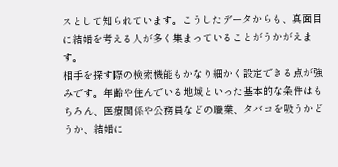スとして知られています。こうしたデータからも、真面目に結婚を考える人が多く集まっていることがうかがえます。
相手を探す際の検索機能もかなり細かく設定できる点が強みです。年齢や住んでいる地域といった基本的な条件はもちろん、医療関係や公務員などの職業、タバコを吸うかどうか、結婚に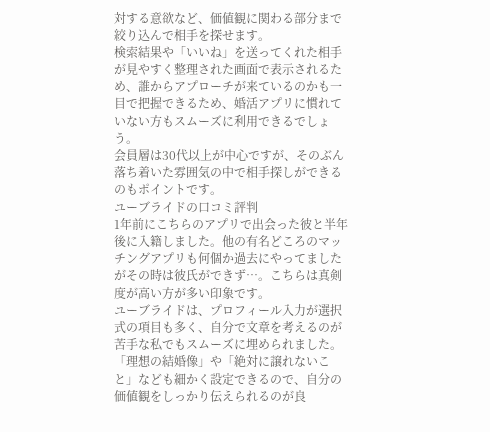対する意欲など、価値観に関わる部分まで絞り込んで相手を探せます。
検索結果や「いいね」を送ってくれた相手が見やすく整理された画面で表示されるため、誰からアプローチが来ているのかも一目で把握できるため、婚活アプリに慣れていない方もスムーズに利用できるでしょう。
会員層は30代以上が中心ですが、そのぶん落ち着いた雰囲気の中で相手探しができるのもポイントです。
ユーブライドの口コミ評判
1年前にこちらのアプリで出会った彼と半年後に入籍しました。他の有名どころのマッチングアプリも何個か過去にやってましたがその時は彼氏ができず…。こちらは真剣度が高い方が多い印象です。
ユーブライドは、プロフィール入力が選択式の項目も多く、自分で文章を考えるのが苦手な私でもスムーズに埋められました。「理想の結婚像」や「絶対に譲れないこと」なども細かく設定できるので、自分の価値観をしっかり伝えられるのが良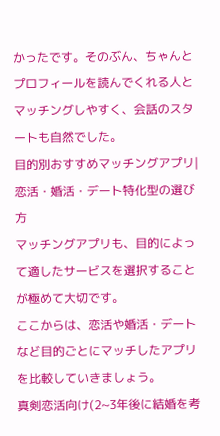かったです。そのぶん、ちゃんとプロフィールを読んでくれる人とマッチングしやすく、会話のスタートも自然でした。
目的別おすすめマッチングアプリ|恋活・婚活・デート特化型の選び方
マッチングアプリも、目的によって適したサービスを選択することが極めて大切です。
ここからは、恋活や婚活・デートなど目的ごとにマッチしたアプリを比較していきましょう。
真剣恋活向け(2~3年後に結婚を考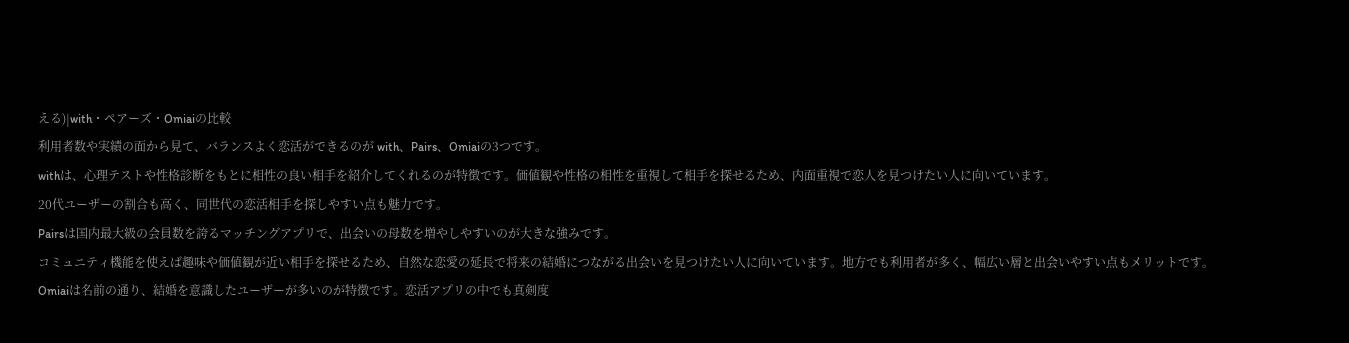える)|with・ペアーズ・Omiaiの比較
利用者数や実績の面から見て、バランスよく恋活ができるのが with、Pairs、Omiaiの3つです。
withは、心理テストや性格診断をもとに相性の良い相手を紹介してくれるのが特徴です。価値観や性格の相性を重視して相手を探せるため、内面重視で恋人を見つけたい人に向いています。
20代ユーザーの割合も高く、同世代の恋活相手を探しやすい点も魅力です。
Pairsは国内最大級の会員数を誇るマッチングアプリで、出会いの母数を増やしやすいのが大きな強みです。
コミュニティ機能を使えば趣味や価値観が近い相手を探せるため、自然な恋愛の延長で将来の結婚につながる出会いを見つけたい人に向いています。地方でも利用者が多く、幅広い層と出会いやすい点もメリットです。
Omiaiは名前の通り、結婚を意識したユーザーが多いのが特徴です。恋活アプリの中でも真剣度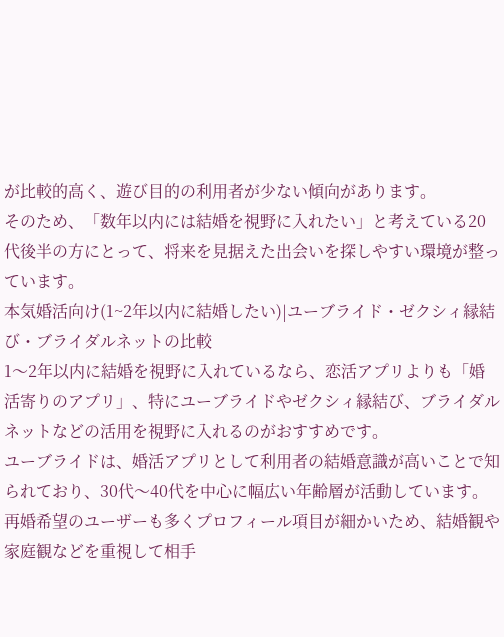が比較的高く、遊び目的の利用者が少ない傾向があります。
そのため、「数年以内には結婚を視野に入れたい」と考えている20代後半の方にとって、将来を見据えた出会いを探しやすい環境が整っています。
本気婚活向け(1~2年以内に結婚したい)|ユーブライド・ゼクシィ縁結び・ブライダルネットの比較
1〜2年以内に結婚を視野に入れているなら、恋活アプリよりも「婚活寄りのアプリ」、特にユーブライドやゼクシィ縁結び、ブライダルネットなどの活用を視野に入れるのがおすすめです。
ユーブライドは、婚活アプリとして利用者の結婚意識が高いことで知られており、30代〜40代を中心に幅広い年齢層が活動しています。
再婚希望のユーザーも多くプロフィール項目が細かいため、結婚観や家庭観などを重視して相手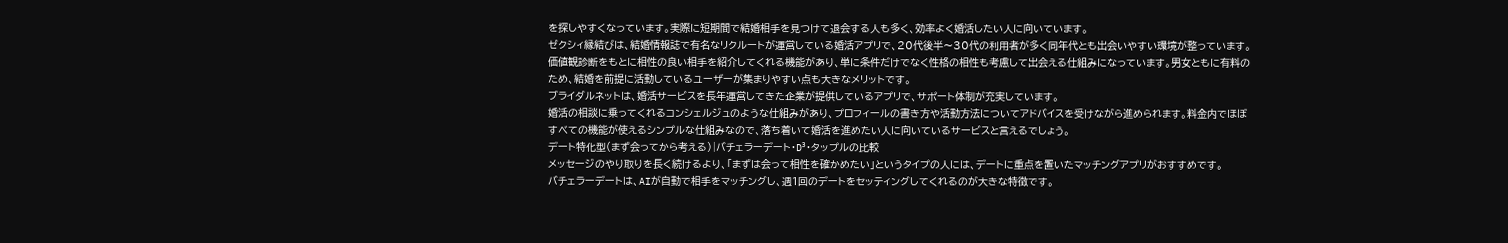を探しやすくなっています。実際に短期間で結婚相手を見つけて退会する人も多く、効率よく婚活したい人に向いています。
ゼクシィ縁結びは、結婚情報誌で有名なリクルートが運営している婚活アプリで、20代後半〜30代の利用者が多く同年代とも出会いやすい環境が整っています。
価値観診断をもとに相性の良い相手を紹介してくれる機能があり、単に条件だけでなく性格の相性も考慮して出会える仕組みになっています。男女ともに有料のため、結婚を前提に活動しているユーザーが集まりやすい点も大きなメリットです。
ブライダルネットは、婚活サービスを長年運営してきた企業が提供しているアプリで、サポート体制が充実しています。
婚活の相談に乗ってくれるコンシェルジュのような仕組みがあり、プロフィールの書き方や活動方法についてアドバイスを受けながら進められます。料金内でほぼすべての機能が使えるシンプルな仕組みなので、落ち着いて婚活を進めたい人に向いているサービスと言えるでしょう。
デート特化型(まず会ってから考える)|バチェラーデート・D³・タップルの比較
メッセージのやり取りを長く続けるより、「まずは会って相性を確かめたい」というタイプの人には、デートに重点を置いたマッチングアプリがおすすめです。
バチェラーデートは、AIが自動で相手をマッチングし、週1回のデートをセッティングしてくれるのが大きな特徴です。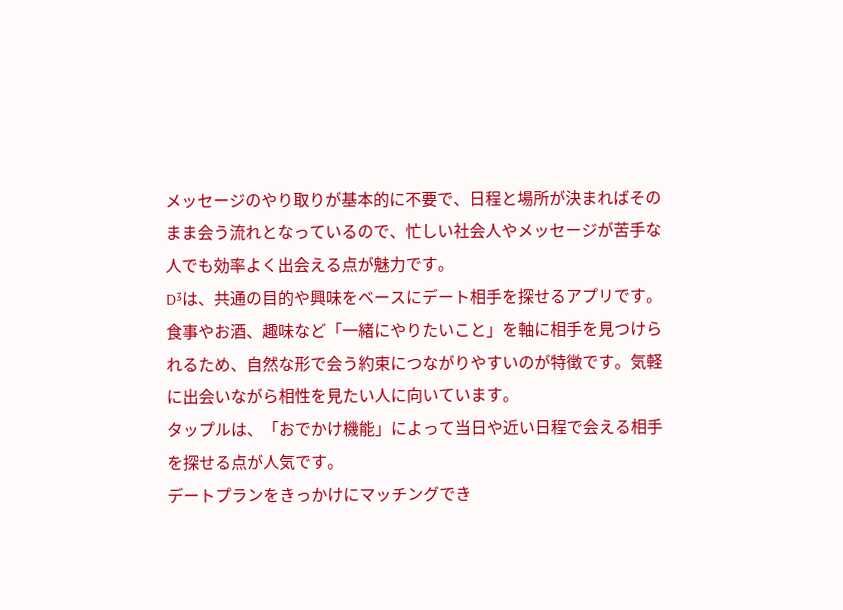メッセージのやり取りが基本的に不要で、日程と場所が決まればそのまま会う流れとなっているので、忙しい社会人やメッセージが苦手な人でも効率よく出会える点が魅力です。
D³は、共通の目的や興味をベースにデート相手を探せるアプリです。
食事やお酒、趣味など「一緒にやりたいこと」を軸に相手を見つけられるため、自然な形で会う約束につながりやすいのが特徴です。気軽に出会いながら相性を見たい人に向いています。
タップルは、「おでかけ機能」によって当日や近い日程で会える相手を探せる点が人気です。
デートプランをきっかけにマッチングでき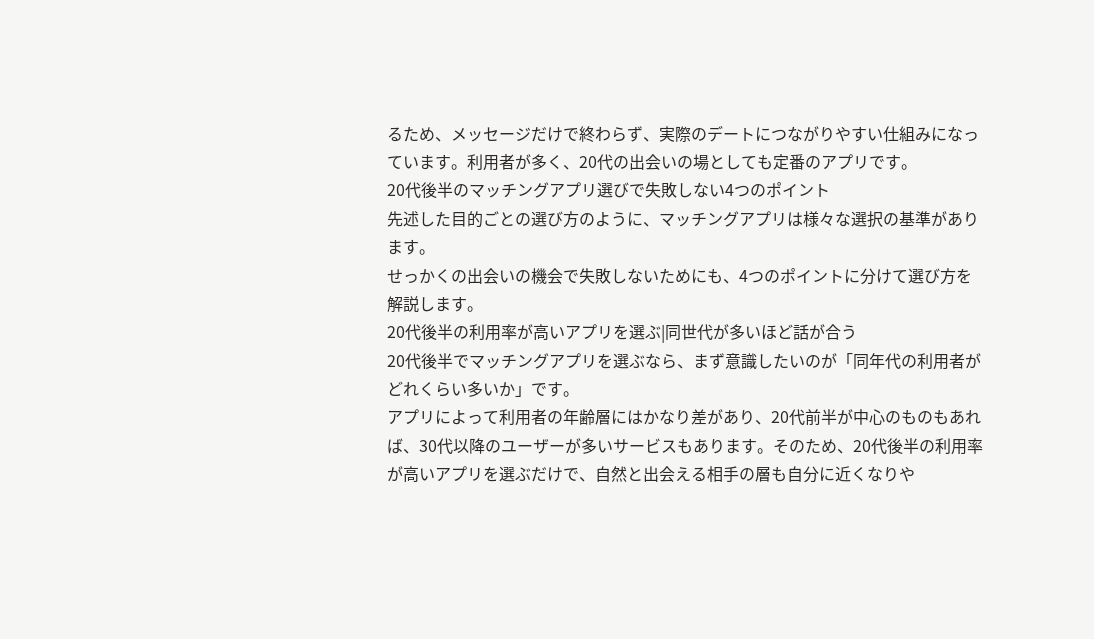るため、メッセージだけで終わらず、実際のデートにつながりやすい仕組みになっています。利用者が多く、20代の出会いの場としても定番のアプリです。
20代後半のマッチングアプリ選びで失敗しない4つのポイント
先述した目的ごとの選び方のように、マッチングアプリは様々な選択の基準があります。
せっかくの出会いの機会で失敗しないためにも、4つのポイントに分けて選び方を解説します。
20代後半の利用率が高いアプリを選ぶ|同世代が多いほど話が合う
20代後半でマッチングアプリを選ぶなら、まず意識したいのが「同年代の利用者がどれくらい多いか」です。
アプリによって利用者の年齢層にはかなり差があり、20代前半が中心のものもあれば、30代以降のユーザーが多いサービスもあります。そのため、20代後半の利用率が高いアプリを選ぶだけで、自然と出会える相手の層も自分に近くなりや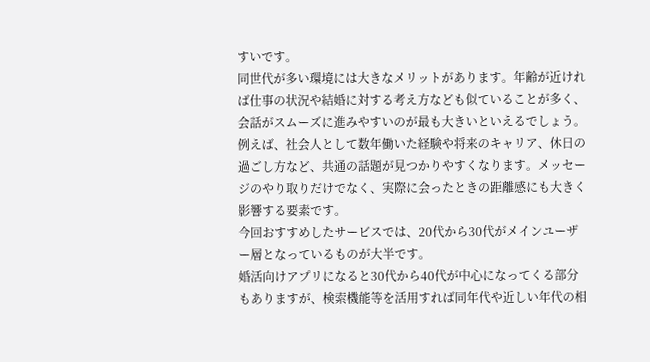すいです。
同世代が多い環境には大きなメリットがあります。年齢が近ければ仕事の状況や結婚に対する考え方なども似ていることが多く、会話がスムーズに進みやすいのが最も大きいといえるでしょう。
例えば、社会人として数年働いた経験や将来のキャリア、休日の過ごし方など、共通の話題が見つかりやすくなります。メッセージのやり取りだけでなく、実際に会ったときの距離感にも大きく影響する要素です。
今回おすすめしたサービスでは、20代から30代がメインユーザー層となっているものが大半です。
婚活向けアプリになると30代から40代が中心になってくる部分もありますが、検索機能等を活用すれば同年代や近しい年代の相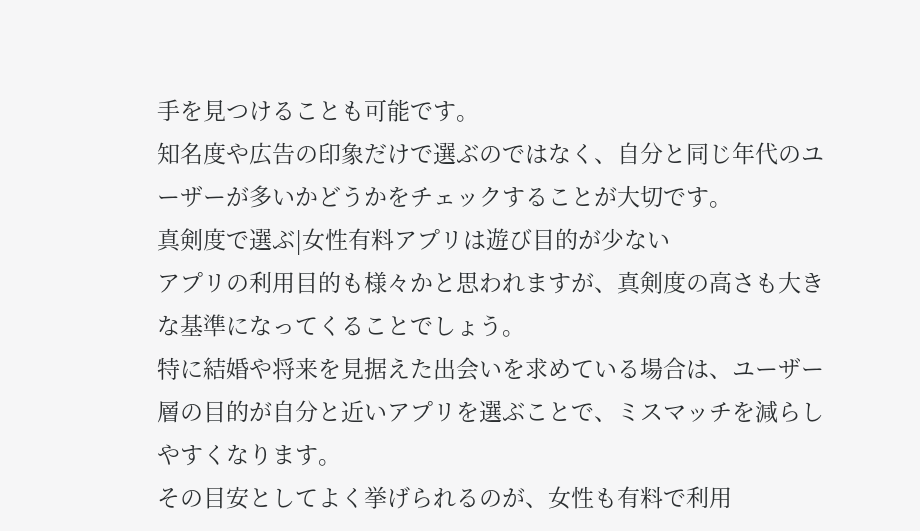手を見つけることも可能です。
知名度や広告の印象だけで選ぶのではなく、自分と同じ年代のユーザーが多いかどうかをチェックすることが大切です。
真剣度で選ぶ|女性有料アプリは遊び目的が少ない
アプリの利用目的も様々かと思われますが、真剣度の高さも大きな基準になってくることでしょう。
特に結婚や将来を見据えた出会いを求めている場合は、ユーザー層の目的が自分と近いアプリを選ぶことで、ミスマッチを減らしやすくなります。
その目安としてよく挙げられるのが、女性も有料で利用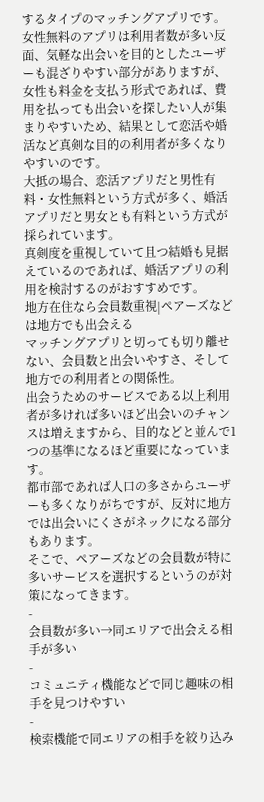するタイプのマッチングアプリです。
女性無料のアプリは利用者数が多い反面、気軽な出会いを目的としたユーザーも混ざりやすい部分がありますが、女性も料金を支払う形式であれば、費用を払っても出会いを探したい人が集まりやすいため、結果として恋活や婚活など真剣な目的の利用者が多くなりやすいのです。
大抵の場合、恋活アプリだと男性有料・女性無料という方式が多く、婚活アプリだと男女とも有料という方式が採られています。
真剣度を重視していて且つ結婚も見据えているのであれば、婚活アプリの利用を検討するのがおすすめです。
地方在住なら会員数重視|ペアーズなどは地方でも出会える
マッチングアプリと切っても切り離せない、会員数と出会いやすさ、そして地方での利用者との関係性。
出会うためのサービスである以上利用者が多ければ多いほど出会いのチャンスは増えますから、目的などと並んで1つの基準になるほど重要になっています。
都市部であれば人口の多さからユーザーも多くなりがちですが、反対に地方では出会いにくさがネックになる部分もあります。
そこで、ペアーズなどの会員数が特に多いサービスを選択するというのが対策になってきます。
-
会員数が多い→同エリアで出会える相手が多い
-
コミュニティ機能などで同じ趣味の相手を見つけやすい
-
検索機能で同エリアの相手を絞り込み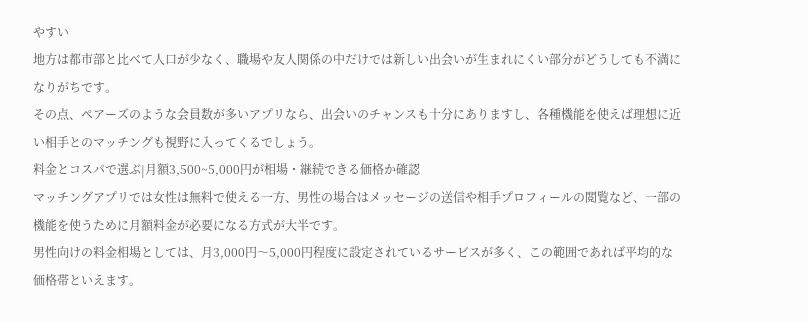やすい
地方は都市部と比べて人口が少なく、職場や友人関係の中だけでは新しい出会いが生まれにくい部分がどうしても不満になりがちです。
その点、ペアーズのような会員数が多いアプリなら、出会いのチャンスも十分にありますし、各種機能を使えば理想に近い相手とのマッチングも視野に入ってくるでしょう。
料金とコスパで選ぶ|月額3,500~5,000円が相場・継続できる価格か確認
マッチングアプリでは女性は無料で使える一方、男性の場合はメッセージの送信や相手プロフィールの閲覧など、一部の機能を使うために月額料金が必要になる方式が大半です。
男性向けの料金相場としては、月3,000円〜5,000円程度に設定されているサービスが多く、この範囲であれば平均的な価格帯といえます。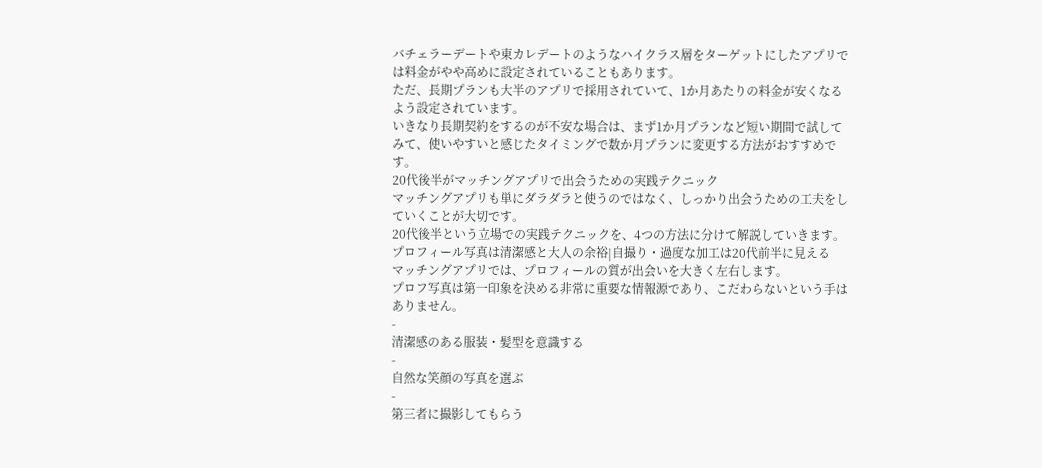バチェラーデートや東カレデートのようなハイクラス層をターゲットにしたアプリでは料金がやや高めに設定されていることもあります。
ただ、長期プランも大半のアプリで採用されていて、1か月あたりの料金が安くなるよう設定されています。
いきなり長期契約をするのが不安な場合は、まず1か月プランなど短い期間で試してみて、使いやすいと感じたタイミングで数か月プランに変更する方法がおすすめです。
20代後半がマッチングアプリで出会うための実践テクニック
マッチングアプリも単にダラダラと使うのではなく、しっかり出会うための工夫をしていくことが大切です。
20代後半という立場での実践テクニックを、4つの方法に分けて解説していきます。
プロフィール写真は清潔感と大人の余裕|自撮り・過度な加工は20代前半に見える
マッチングアプリでは、プロフィールの質が出会いを大きく左右します。
プロフ写真は第一印象を決める非常に重要な情報源であり、こだわらないという手はありません。
-
清潔感のある服装・髪型を意識する
-
自然な笑顔の写真を選ぶ
-
第三者に撮影してもらう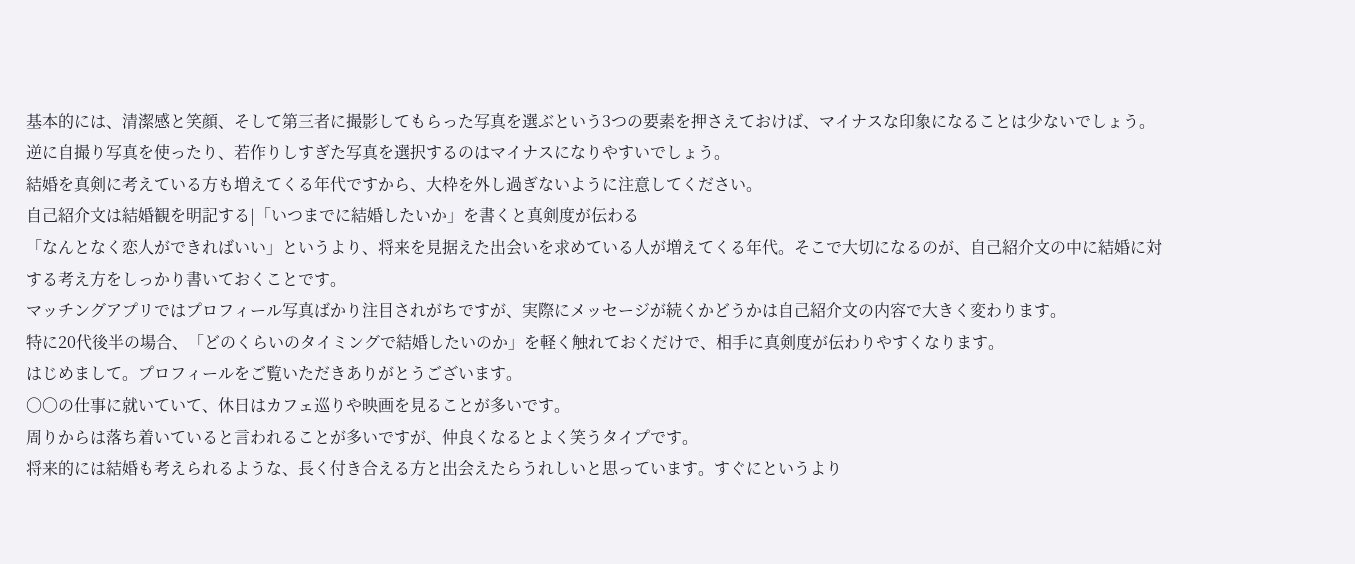基本的には、清潔感と笑顔、そして第三者に撮影してもらった写真を選ぶという3つの要素を押さえておけば、マイナスな印象になることは少ないでしょう。
逆に自撮り写真を使ったり、若作りしすぎた写真を選択するのはマイナスになりやすいでしょう。
結婚を真剣に考えている方も増えてくる年代ですから、大枠を外し過ぎないように注意してください。
自己紹介文は結婚観を明記する|「いつまでに結婚したいか」を書くと真剣度が伝わる
「なんとなく恋人ができればいい」というより、将来を見据えた出会いを求めている人が増えてくる年代。そこで大切になるのが、自己紹介文の中に結婚に対する考え方をしっかり書いておくことです。
マッチングアプリではプロフィール写真ばかり注目されがちですが、実際にメッセージが続くかどうかは自己紹介文の内容で大きく変わります。
特に20代後半の場合、「どのくらいのタイミングで結婚したいのか」を軽く触れておくだけで、相手に真剣度が伝わりやすくなります。
はじめまして。プロフィールをご覧いただきありがとうございます。
〇〇の仕事に就いていて、休日はカフェ巡りや映画を見ることが多いです。
周りからは落ち着いていると言われることが多いですが、仲良くなるとよく笑うタイプです。
将来的には結婚も考えられるような、長く付き合える方と出会えたらうれしいと思っています。すぐにというより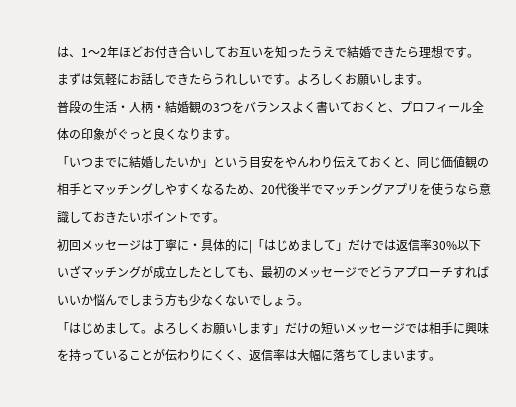は、1〜2年ほどお付き合いしてお互いを知ったうえで結婚できたら理想です。
まずは気軽にお話しできたらうれしいです。よろしくお願いします。
普段の生活・人柄・結婚観の3つをバランスよく書いておくと、プロフィール全体の印象がぐっと良くなります。
「いつまでに結婚したいか」という目安をやんわり伝えておくと、同じ価値観の相手とマッチングしやすくなるため、20代後半でマッチングアプリを使うなら意識しておきたいポイントです。
初回メッセージは丁寧に・具体的に|「はじめまして」だけでは返信率30%以下
いざマッチングが成立したとしても、最初のメッセージでどうアプローチすればいいか悩んでしまう方も少なくないでしょう。
「はじめまして。よろしくお願いします」だけの短いメッセージでは相手に興味を持っていることが伝わりにくく、返信率は大幅に落ちてしまいます。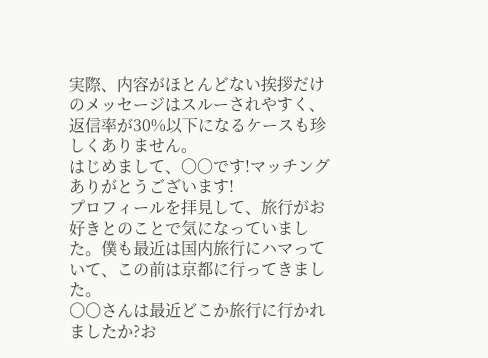実際、内容がほとんどない挨拶だけのメッセージはスルーされやすく、返信率が30%以下になるケースも珍しくありません。
はじめまして、〇〇です!マッチングありがとうございます!
プロフィールを拝見して、旅行がお好きとのことで気になっていました。僕も最近は国内旅行にハマっていて、この前は京都に行ってきました。
〇〇さんは最近どこか旅行に行かれましたか?お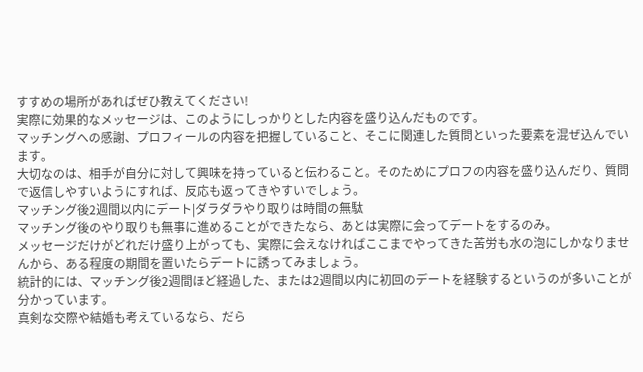すすめの場所があればぜひ教えてください!
実際に効果的なメッセージは、このようにしっかりとした内容を盛り込んだものです。
マッチングへの感謝、プロフィールの内容を把握していること、そこに関連した質問といった要素を混ぜ込んでいます。
大切なのは、相手が自分に対して興味を持っていると伝わること。そのためにプロフの内容を盛り込んだり、質問で返信しやすいようにすれば、反応も返ってきやすいでしょう。
マッチング後2週間以内にデート|ダラダラやり取りは時間の無駄
マッチング後のやり取りも無事に進めることができたなら、あとは実際に会ってデートをするのみ。
メッセージだけがどれだけ盛り上がっても、実際に会えなければここまでやってきた苦労も水の泡にしかなりませんから、ある程度の期間を置いたらデートに誘ってみましょう。
統計的には、マッチング後2週間ほど経過した、または2週間以内に初回のデートを経験するというのが多いことが分かっています。
真剣な交際や結婚も考えているなら、だら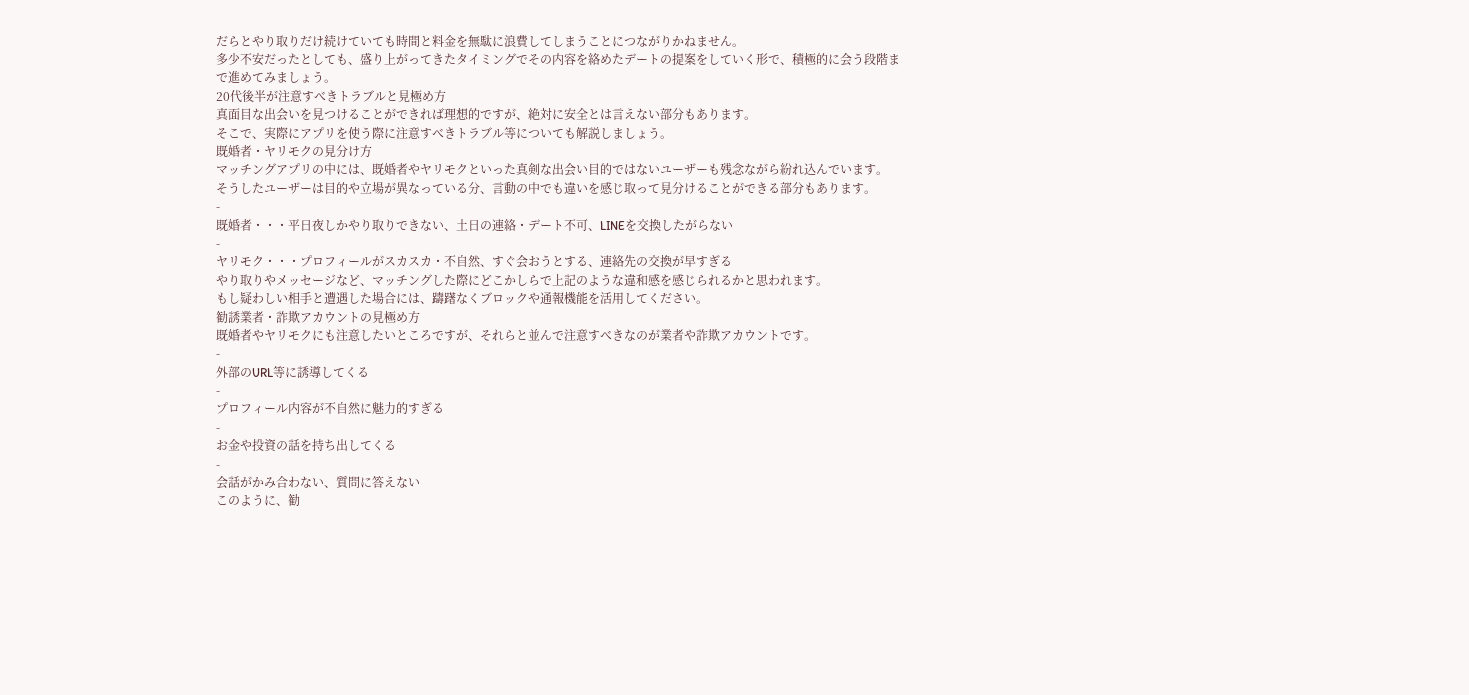だらとやり取りだけ続けていても時間と料金を無駄に浪費してしまうことにつながりかねません。
多少不安だったとしても、盛り上がってきたタイミングでその内容を絡めたデートの提案をしていく形で、積極的に会う段階まで進めてみましょう。
20代後半が注意すべきトラブルと見極め方
真面目な出会いを見つけることができれば理想的ですが、絶対に安全とは言えない部分もあります。
そこで、実際にアプリを使う際に注意すべきトラブル等についても解説しましょう。
既婚者・ヤリモクの見分け方
マッチングアプリの中には、既婚者やヤリモクといった真剣な出会い目的ではないユーザーも残念ながら紛れ込んでいます。
そうしたユーザーは目的や立場が異なっている分、言動の中でも違いを感じ取って見分けることができる部分もあります。
-
既婚者・・・平日夜しかやり取りできない、土日の連絡・デート不可、LINEを交換したがらない
-
ヤリモク・・・プロフィールがスカスカ・不自然、すぐ会おうとする、連絡先の交換が早すぎる
やり取りやメッセージなど、マッチングした際にどこかしらで上記のような違和感を感じられるかと思われます。
もし疑わしい相手と遭遇した場合には、躊躇なくブロックや通報機能を活用してください。
勧誘業者・詐欺アカウントの見極め方
既婚者やヤリモクにも注意したいところですが、それらと並んで注意すべきなのが業者や詐欺アカウントです。
-
外部のURL等に誘導してくる
-
プロフィール内容が不自然に魅力的すぎる
-
お金や投資の話を持ち出してくる
-
会話がかみ合わない、質問に答えない
このように、勧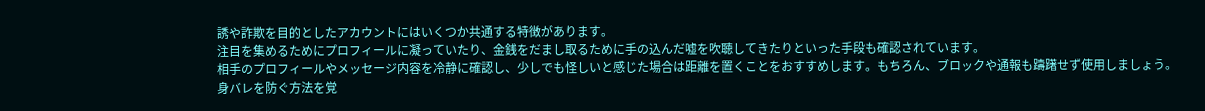誘や詐欺を目的としたアカウントにはいくつか共通する特徴があります。
注目を集めるためにプロフィールに凝っていたり、金銭をだまし取るために手の込んだ嘘を吹聴してきたりといった手段も確認されています。
相手のプロフィールやメッセージ内容を冷静に確認し、少しでも怪しいと感じた場合は距離を置くことをおすすめします。もちろん、ブロックや通報も躊躇せず使用しましょう。
身バレを防ぐ方法を覚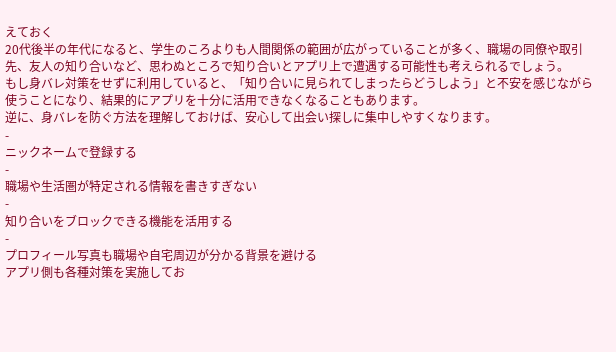えておく
20代後半の年代になると、学生のころよりも人間関係の範囲が広がっていることが多く、職場の同僚や取引先、友人の知り合いなど、思わぬところで知り合いとアプリ上で遭遇する可能性も考えられるでしょう。
もし身バレ対策をせずに利用していると、「知り合いに見られてしまったらどうしよう」と不安を感じながら使うことになり、結果的にアプリを十分に活用できなくなることもあります。
逆に、身バレを防ぐ方法を理解しておけば、安心して出会い探しに集中しやすくなります。
-
ニックネームで登録する
-
職場や生活圏が特定される情報を書きすぎない
-
知り合いをブロックできる機能を活用する
-
プロフィール写真も職場や自宅周辺が分かる背景を避ける
アプリ側も各種対策を実施してお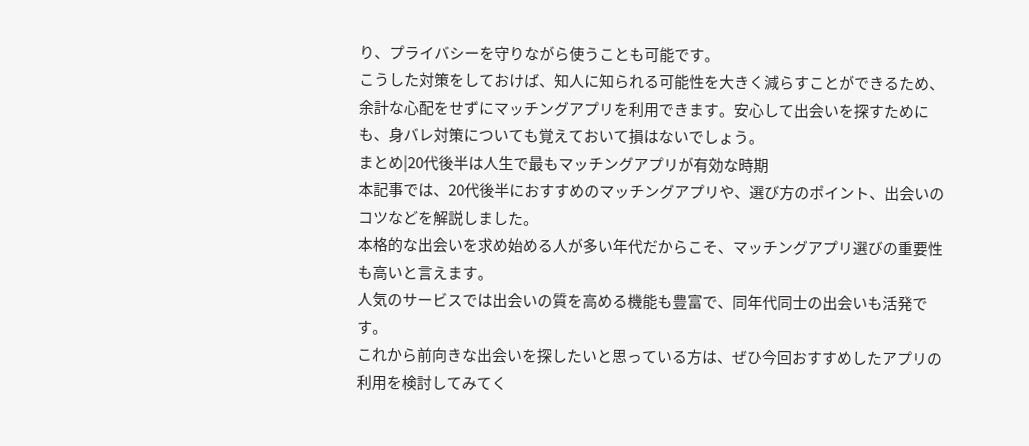り、プライバシーを守りながら使うことも可能です。
こうした対策をしておけば、知人に知られる可能性を大きく減らすことができるため、余計な心配をせずにマッチングアプリを利用できます。安心して出会いを探すためにも、身バレ対策についても覚えておいて損はないでしょう。
まとめ|20代後半は人生で最もマッチングアプリが有効な時期
本記事では、20代後半におすすめのマッチングアプリや、選び方のポイント、出会いのコツなどを解説しました。
本格的な出会いを求め始める人が多い年代だからこそ、マッチングアプリ選びの重要性も高いと言えます。
人気のサービスでは出会いの質を高める機能も豊富で、同年代同士の出会いも活発です。
これから前向きな出会いを探したいと思っている方は、ぜひ今回おすすめしたアプリの利用を検討してみてく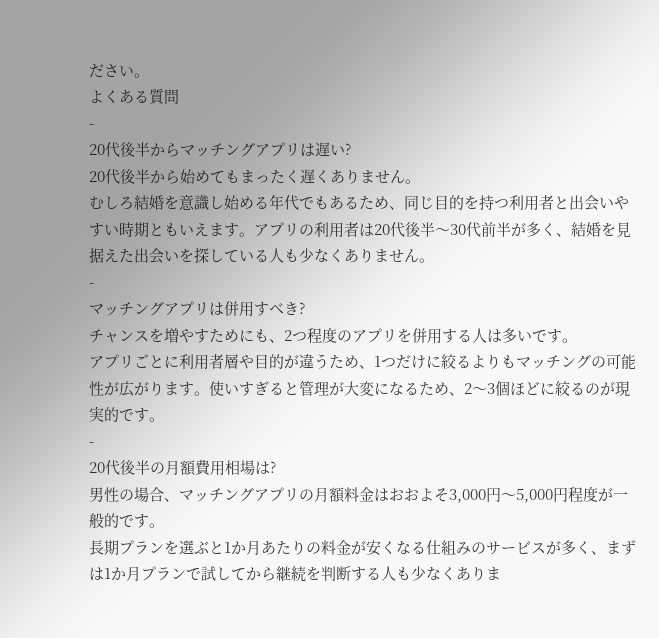ださい。
よくある質問
-
20代後半からマッチングアプリは遅い?
20代後半から始めてもまったく遅くありません。
むしろ結婚を意識し始める年代でもあるため、同じ目的を持つ利用者と出会いやすい時期ともいえます。アプリの利用者は20代後半〜30代前半が多く、結婚を見据えた出会いを探している人も少なくありません。
-
マッチングアプリは併用すべき?
チャンスを増やすためにも、2つ程度のアプリを併用する人は多いです。
アプリごとに利用者層や目的が違うため、1つだけに絞るよりもマッチングの可能性が広がります。使いすぎると管理が大変になるため、2〜3個ほどに絞るのが現実的です。
-
20代後半の月額費用相場は?
男性の場合、マッチングアプリの月額料金はおおよそ3,000円〜5,000円程度が一般的です。
長期プランを選ぶと1か月あたりの料金が安くなる仕組みのサービスが多く、まずは1か月プランで試してから継続を判断する人も少なくありま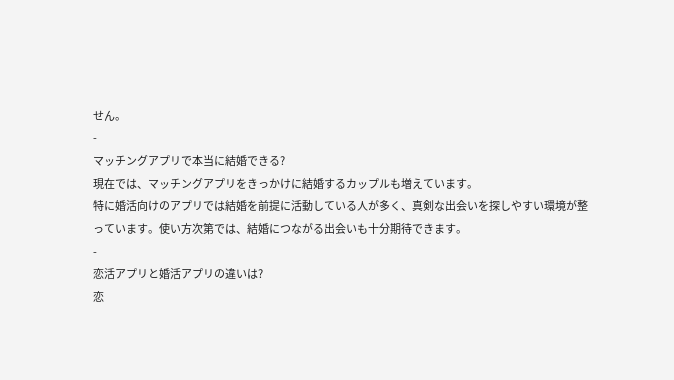せん。
-
マッチングアプリで本当に結婚できる?
現在では、マッチングアプリをきっかけに結婚するカップルも増えています。
特に婚活向けのアプリでは結婚を前提に活動している人が多く、真剣な出会いを探しやすい環境が整っています。使い方次第では、結婚につながる出会いも十分期待できます。
-
恋活アプリと婚活アプリの違いは?
恋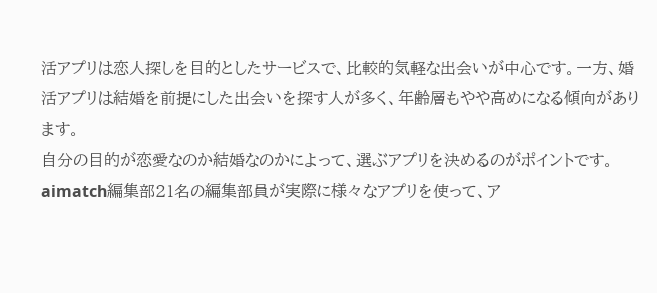活アプリは恋人探しを目的としたサービスで、比較的気軽な出会いが中心です。一方、婚活アプリは結婚を前提にした出会いを探す人が多く、年齢層もやや高めになる傾向があります。
自分の目的が恋愛なのか結婚なのかによって、選ぶアプリを決めるのがポイントです。
aimatch編集部21名の編集部員が実際に様々なアプリを使って、ア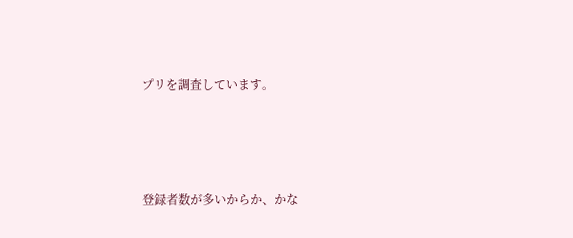プリを調査しています。




登録者数が多いからか、かな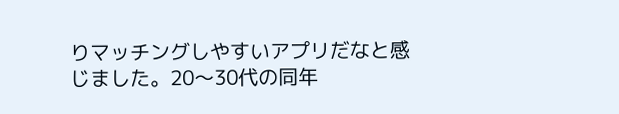りマッチングしやすいアプリだなと感じました。20〜30代の同年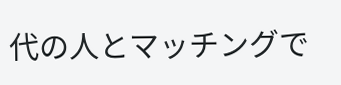代の人とマッチングで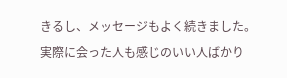きるし、メッセージもよく続きました。実際に会った人も感じのいい人ばかり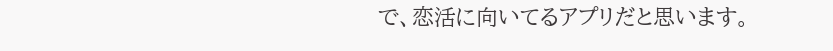で、恋活に向いてるアプリだと思います。